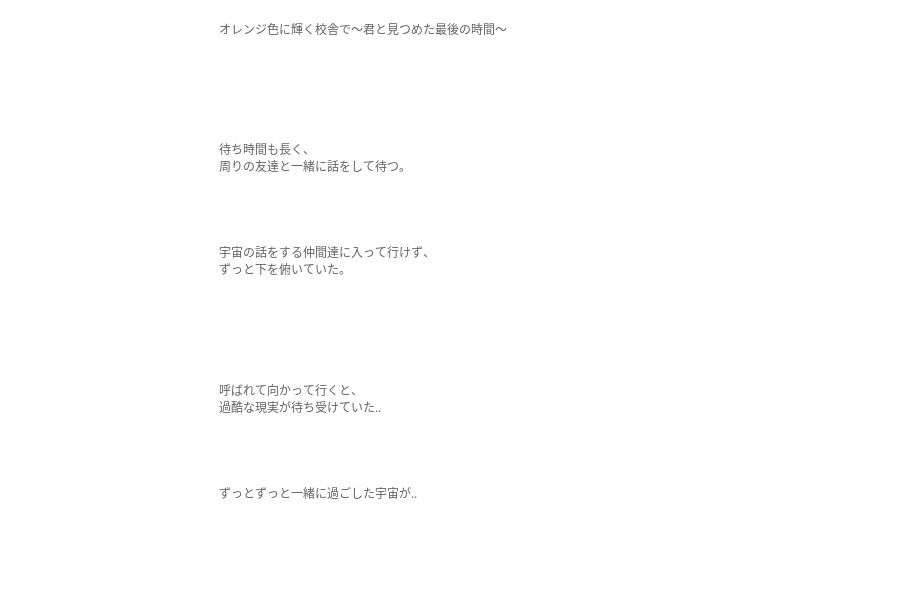オレンジ色に輝く校舎で〜君と見つめた最後の時間〜






待ち時間も長く、
周りの友達と一緒に話をして待つ。




宇宙の話をする仲間達に入って行けず、
ずっと下を俯いていた。






呼ばれて向かって行くと、
過酷な現実が待ち受けていた..




ずっとずっと一緒に過ごした宇宙が..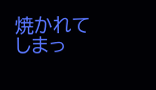焼かれてしまっ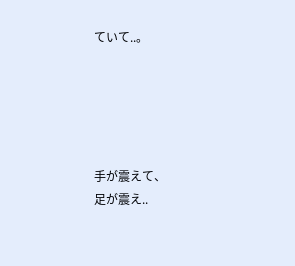ていて..。





手が震えて、
足が震え..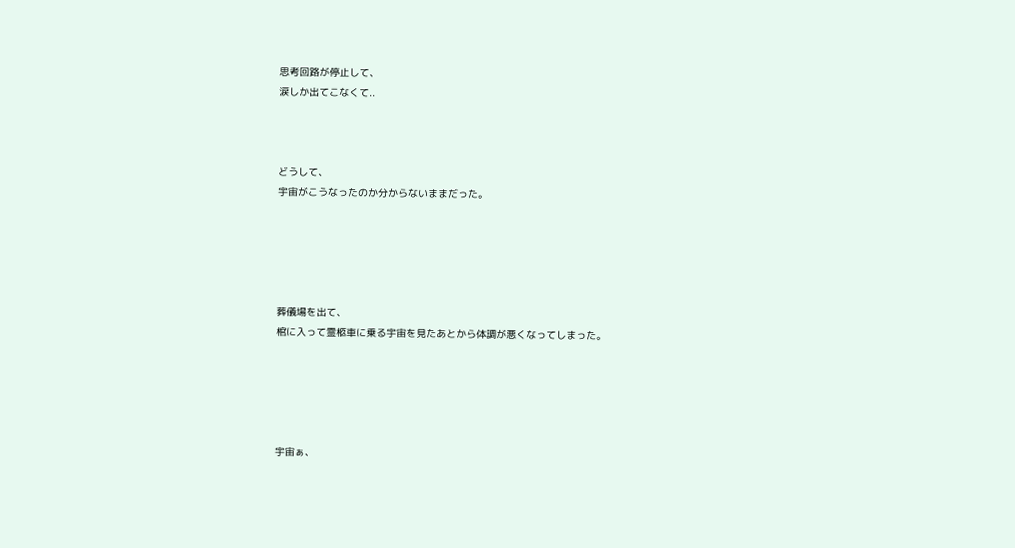思考回路が停止して、
涙しか出てこなくて..



どうして、
宇宙がこうなったのか分からないままだった。





葬儀場を出て、
棺に入って霊柩車に乗る宇宙を見たあとから体調が悪くなってしまった。





宇宙ぁ、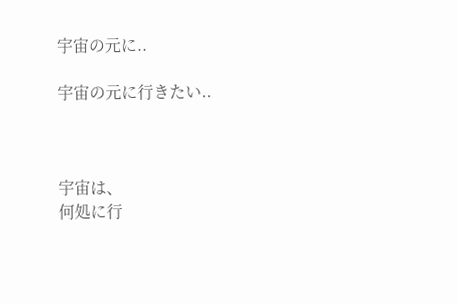宇宙の元に..

宇宙の元に行きたい..



宇宙は、
何処に行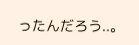ったんだろう..。